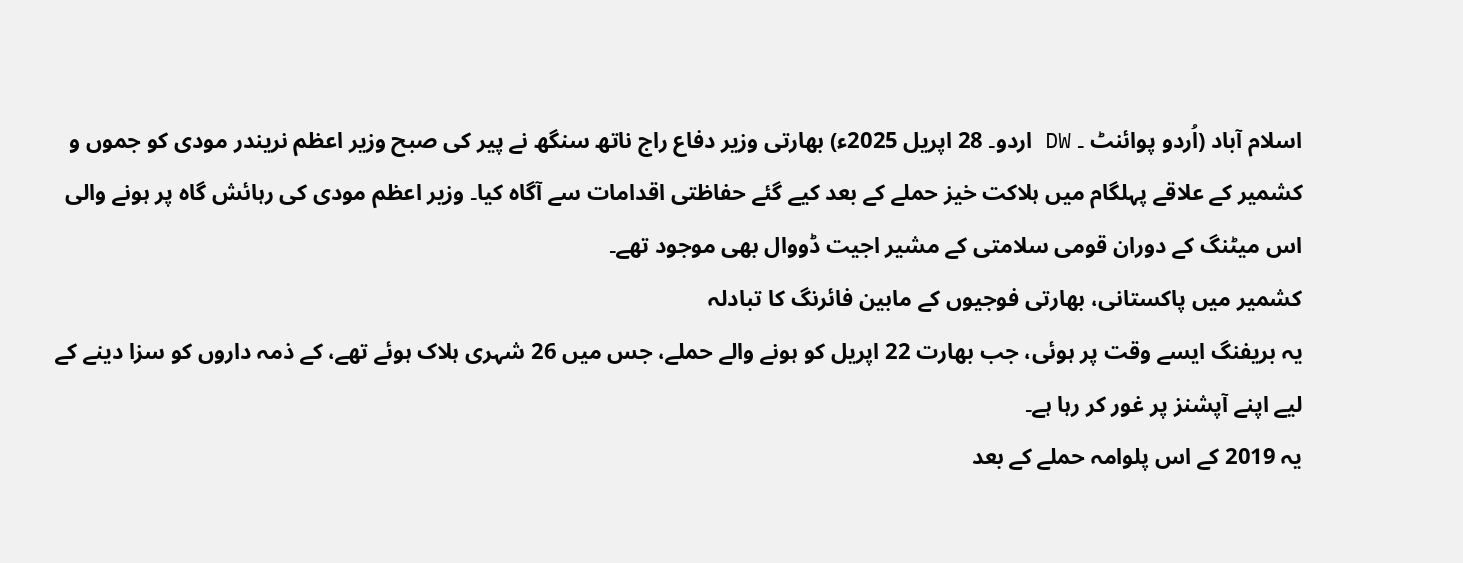اسلام آباد (اُردو پوائنٹ ۔ DW اردو۔ 28 اپریل 2025ء) بھارتی وزیر دفاع راج ناتھ سنگھ نے پیر کی صبح وزیر اعظم نریندر مودی کو جموں و کشمیر کے علاقے پہلگام میں ہلاکت خیز حملے کے بعد کیے گئے حفاظتی اقدامات سے آگاہ کیا۔ وزیر اعظم مودی کی رہائش گاہ پر ہونے والی اس میٹنگ کے دوران قومی سلامتی کے مشیر اجیت ڈووال بھی موجود تھے۔
کشمیر میں پاکستانی، بھارتی فوجیوں کے مابین فائرنگ کا تبادلہ
یہ بریفنگ ایسے وقت پر ہوئی، جب بھارت 22 اپریل کو ہونے والے حملے، جس میں 26 شہری ہلاک ہوئے تھے، کے ذمہ داروں کو سزا دینے کے لیے اپنے آپشنز پر غور کر رہا ہے۔
یہ 2019 کے اس پلوامہ حملے کے بعد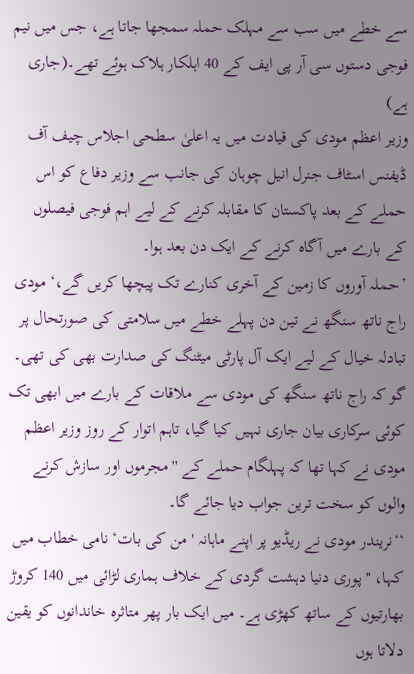سے خطے میں سب سے مہلک حملہ سمجھا جاتا ہے، جس میں نیم فوجی دستوں سی آر پی ایف کے 40 اہلکار ہلاک ہوئے تھے۔(جاری ہے)
وزیر اعظم مودی کی قیادت میں یہ اعلیٰ سطحی اجلاس چیف آف ڈیفنس اسٹاف جنرل انیل چوہان کی جانب سے وزیر دفاع کو اس حملے کے بعد پاکستان کا مقابلہ کرنے کے لیے اہم فوجی فیصلوں کے بارے میں آگاہ کرنے کے ایک دن بعد ہوا۔
’حملہ آوروں کا زمین کے آخری کنارے تک پیچھا کریں گے،‘ مودی
راج ناتھ سنگھ نے تین دن پہلے خطے میں سلامتی کی صورتحال پر تبادلہ خیال کے لیے ایک آل پارٹی میٹنگ کی صدارت بھی کی تھی۔
گو کہ راج ناتھ سنگھ کی مودی سے ملاقات کے بارے میں ابھی تک کوئی سرکاری بیان جاری نہیں کیا گیا، تاہم اتوار کے روز وزیر اعظم مودی نے کہا تھا کہ پہلگام حملے کے ''مجرموں اور سازش کرنے والوں کو سخت ترین جواب دیا جائے گا۔
‘‘نریندر مودی نے ریڈیو پر اپنے ماہانہ 'من کی بات‘ نامی خطاب میں کہا، ''پوری دنیا دہشت گردی کے خلاف ہماری لڑائی میں 140 کروڑ بھارتیوں کے ساتھ کھڑی ہے۔ میں ایک بار پھر متاثرہ خاندانوں کو یقین دلاتا ہوں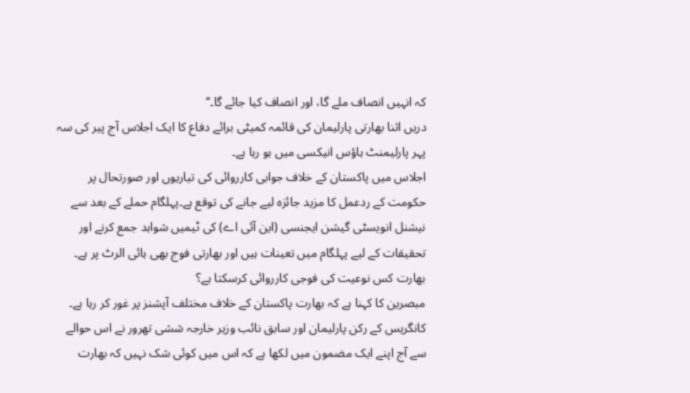کہ انہیں انصاف ملے گا، اور انصاف کیا جائے گا۔‘‘
دریں اثنا بھارتی پارلیمان کی قائمہ کمیٹی برائے دفاع کا ایک اجلاس آج پیر کی سہ پہر پارلیمنٹ ہاؤس انیکسی میں ہو رہا ہے۔
اجلاس میں پاکستان کے خلاف جوابی کارروائی کی تیاریوں اور صورتحال پر حکومت کے ردعمل کا مزید جائزہ لیے جانے کی توقع ہے۔پہلگام حملے کے بعد سے نیشنل انویسٹی گیشن ایجنسی (این آئی اے) کی ٹیمیں شواہد جمع کرنے اور تحقیقات کے لیے پہلگام میں تعینات ہیں اور بھارتی فوج بھی ہائی الرٹ پر ہے۔
بھارت کس نوعیت کی فوجی کارروائی کرسکتا ہے؟
مبصرین کا کہنا ہے کہ بھارت پاکستان کے خلاف مختلف آپشنز پر غور کر رہا ہے۔
کانگریس کے رکن پارلیمان اور سابق نائب وزیر خارجہ ششی تھرور نے اس حوالے سے آج اپنے ایک مضمون میں لکھا ہے کہ اس میں کوئی شک نہیں کہ بھارت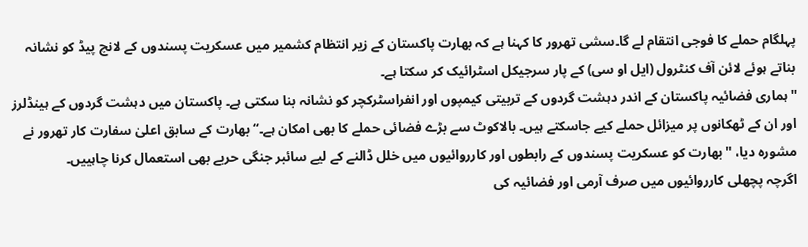پہلگام حملے کا فوجی انتقام لے گا۔سشی تھرور کا کہنا ہے کہ بھارت پاکستان کے زیر انتظام کشمیر میں عسکریت پسندوں کے لانچ پیڈ کو نشانہ بناتے ہوئے لائن آف کنٹرول (ایل او سی) کے پار سرجیکل اسٹرائیک کر سکتا ہے۔
''ہماری فضائیہ پاکستان کے اندر دہشت گردوں کے تربیتی کیمپوں اور انفراسٹرکچر کو نشانہ بنا سکتی ہے۔ پاکستان میں دہشت گردوں کے ہینڈلرز اور ان کے ٹھکانوں پر میزائل حملے کیے جاسکتے ہیں۔ بالاکوٹ سے بڑے فضائی حملے کا بھی امکان ہے۔‘‘بھارت کے سابق اعلیٰ سفارت کار تھرور نے مشورہ دیا، ''بھارت کو عسکریت پسندوں کے رابطوں اور کارروائیوں میں خلل ڈالنے کے لیے سائبر جنگی حربے بھی استعمال کرنا چاہییں۔
اگرچہ پچھلی کارروائیوں میں صرف آرمی اور فضائیہ کی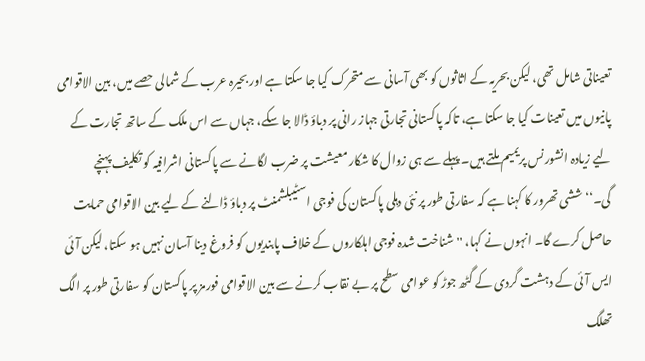تعیناتی شامل تھی، لیکن بحریہ کے اثاثوں کو بھی آسانی سے متحرک کیا جا سکتا ہے اور بحیرہ عرب کے شمالی حصے میں، بین الاقوامی پانیوں میں تعینات کیا جا سکتا ہے، تاکہ پاکستانی تجارتی جہاز رانی پر دباؤ ڈالا جا سکے، جہاں سے اس ملک کے ساتھ تجارت کے لیے زیادہ انشورنس پریمیم ملتے ہیں۔ پہلے سے ہی زوال کا شکار معیشت پر ضرب لگانے سے پاکستانی اشرافیہ کو تکلیف پہنچے گی۔‘‘ششی تھرور کا کہنا ہے کہ سفارتی طور پر نئی دہلی پاکستان کی فوجی اسٹیبلشمنٹ پر دباؤ ڈالنے کے لیے بین الاقوامی حمایت حاصل کرے گا۔ انہوں نے کہا، ''شناخت شدہ فوجی اہلکاروں کے خلاف پابندیوں کو فروغ دینا آسان نہیں ہو سکتا، لیکن آئی ایس آئی کے دہشت گردی کے گٹھ جوڑ کو عوامی سطح پر بے نقاب کرنے سے بین الاقوامی فورمز پر پاکستان کو سفارتی طور پر الگ تھلگ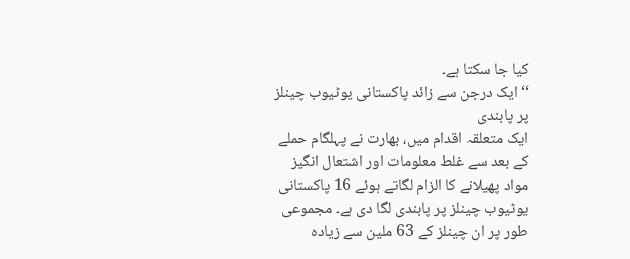کیا جا سکتا ہے۔
‘‘ایک درجن سے زائد پاکستانی یوٹیوب چینلز پر پابندی
ایک متعلقہ اقدام میں، بھارت نے پہلگام حملے کے بعد سے غلط معلومات اور اشتعال انگیز مواد پھیلانے کا الزام لگاتے ہوئے 16 پاکستانی یوٹیوب چینلز پر پابندی لگا دی ہے۔ مجموعی طور پر ان چینلز کے 63 ملین سے زیادہ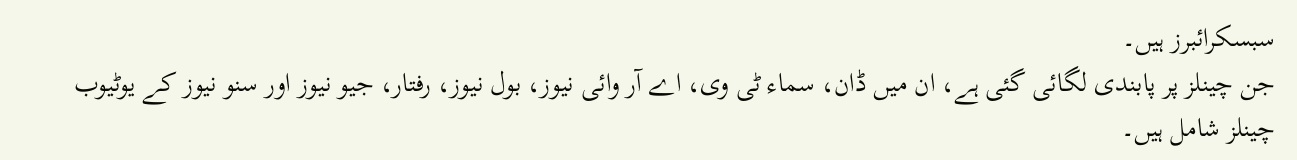سبسکرائبرز ہیں۔
جن چینلز پر پابندی لگائی گئی ہے، ان میں ڈان، سماء ٹی وی، اے آر وائی نیوز، بول نیوز، رفتار، جیو نیوز اور سنو نیوز کے یوٹیوب چینلز شامل ہیں۔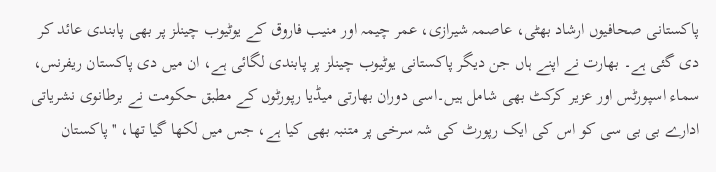پاکستانی صحافیوں ارشاد بھٹی، عاصمہ شیرازی، عمر چیمہ اور منیب فاروق کے یوٹیوب چینلز پر بھی پابندی عائد کر دی گئی ہے۔ بھارت نے اپنے ہاں جن دیگر پاکستانی یوٹیوب چینلز پر پابندی لگائی ہے، ان میں دی پاکستان ریفرنس، سماء اسپورٹس اور عزیر کرکٹ بھی شامل ہیں۔اسی دوران بھارتی میڈیا رپورٹوں کے مطبق حکومت نے برطانوی نشریاتی ادارے بی بی سی کو اس کی ایک رپورٹ کی شہ سرخی پر متنبہ بھی کیا ہے، جس میں لکھا گیا تھا، ''پاکستان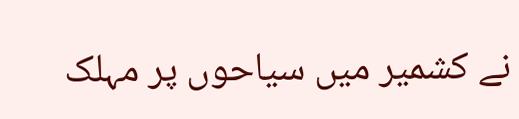نے کشمیر میں سیاحوں پر مہلک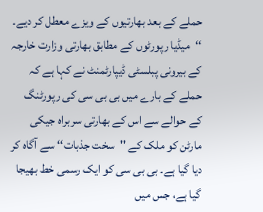حملے کے بعد بھارتیوں کے ویزے معطل کر دیے۔
‘‘میڈیا رپورٹوں کے مطابق بھارتی وزارت خارجہ کے بیرونی پبلسٹی ڈیپارٹمنٹ نے کہا ہے کہ حملے کے بارے میں بی بی سی کی رپورٹنگ کے حوالے سے اس کے بھارتی سربراہ جیکی مارٹن کو ملک کے ''سخت جذبات‘‘ سے آگاہ کر دیا گیا ہے۔ بی بی سی کو ایک رسمی خط بھیجا گیا ہے، جس میں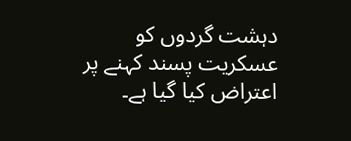دہشت گردوں کو عسکریت پسند کہنے پر اعتراض کیا گیا ہے۔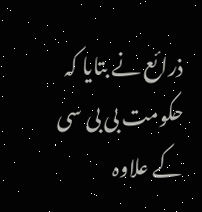ذرائع نے بتایا کہ حکومت بی بی سی کے علاوہ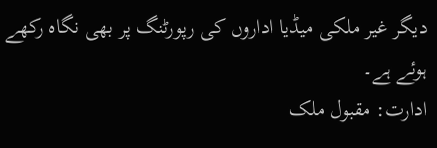دیگر غیر ملکی میڈیا اداروں کی رپورٹنگ پر بھی نگاہ رکھے ہوئے ہے۔
ادارت: مقبول ملک